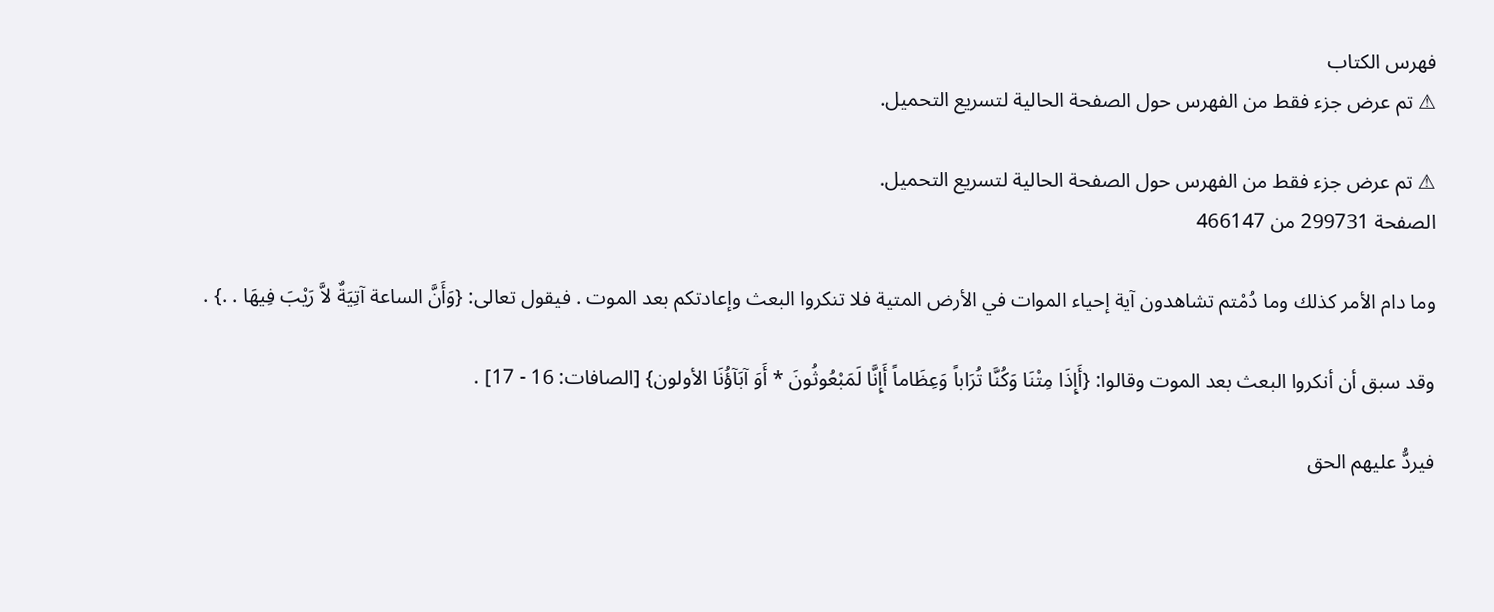فهرس الكتاب
⚠ تم عرض جزء فقط من الفهرس حول الصفحة الحالية لتسريع التحميل.

⚠ تم عرض جزء فقط من الفهرس حول الصفحة الحالية لتسريع التحميل.
الصفحة 299731 من 466147

وما دام الأمر كذلك وما دُمْتم تشاهدون آية إحياء الموات في الأرض المتية فلا تنكروا البعث وإعادتكم بعد الموت . فيقول تعالى: {وَأَنَّ الساعة آتِيَةٌ لاَّ رَيْبَ فِيهَا . .} .

وقد سبق أن أنكروا البعث بعد الموت وقالوا: {أَإِذَا مِتْنَا وَكُنَّا تُرَاباً وَعِظَاماً أَإِنَّا لَمَبْعُوثُونَ * أَوَ آبَآؤُنَا الأولون} [الصافات: 16 - 17] .

فيردُّ عليهم الحق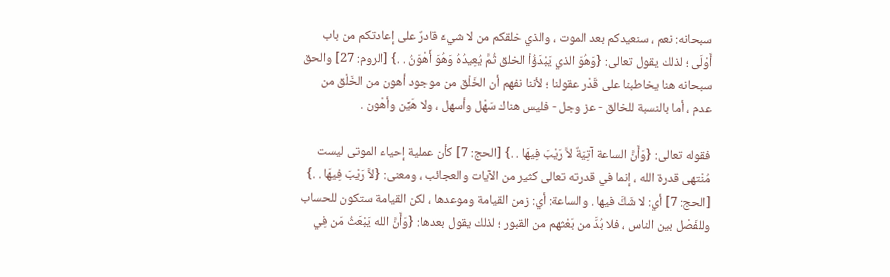سبحانه: نعم ، سنعيدكم بعد الموت ، والذي خلقكم من لا شيءَ قادرٌ على إعادتكم من باب أَوْلَى ؛ لذلك يقول تعالى: {وَهُوَ الذي يَبْدَؤُاْ الخلق ثُمَّ يُعِيدُهُ وَهُوَ أَهْوَنُ . .} [الروم: 27] والحق سبحانه هنا يخاطبنا على قَدْر عقولنا ؛ لأننا نفهم أن الخَلْق من موجود أهون من الخَلْق من عدم ، أما بالنسبة للخالق - عز وجل - فليس هناك سَهْل وأسهل ، ولا هَيِّن وأهْون .

فقوله تعالى: {وَأَنَّ الساعة آتِيَةٌ لاَّ رَيْبَ فِيهَا . .} [الحج: 7] كأن عملية إحياء الموتى ليست مُنْتهى قدرة الله ، إنما في قدرته تعالى كثير من الآيات والعجائب ، ومعنى: {لاَّ رَيْبَ فِيهَا . .} [الحج: 7] أي: لا شَكَّ فيها . والساعة: أي: زمن القيامة وموعدها ، لكن القيامة ستكون للحساب وللفَصْل بين الناس ، فلا بُدَّ من بَعْثهم من القبور ؛ لذلك يقول بعدها: {وَأَنَّ الله يَبْعَثُ مَن فِي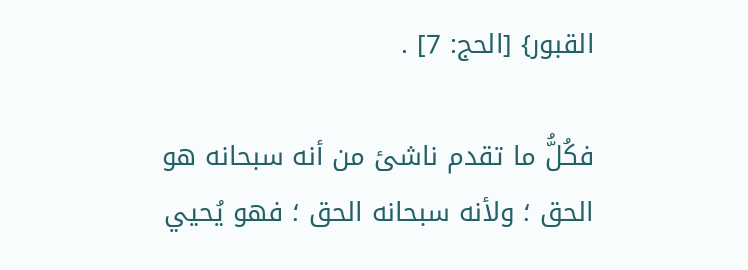القبور} [الحج: 7] .

فكُلُّ ما تقدم ناشئ من أنه سبحانه هو الحق ؛ ولأنه سبحانه الحق ؛ فهو يُحيي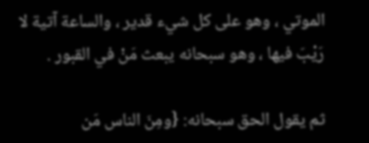الموتي ، وهو على كل شيء قدير ، والساعة آتية لا رَيْبَ فيها ، وهو سبحانه يبعث مَنْ في القبور .

ثم يقول الحق سبحانه: {ومِنَ الناس مَن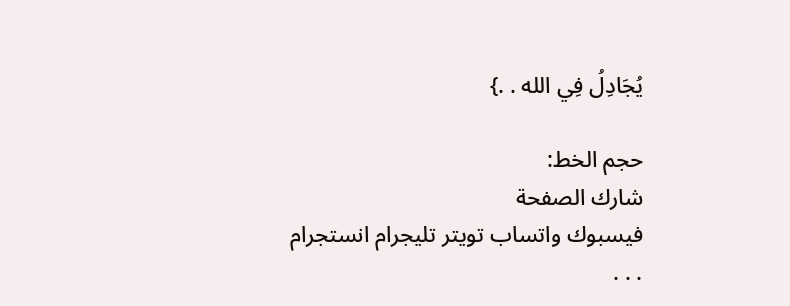يُجَادِلُ فِي الله . .}

حجم الخط:
شارك الصفحة
فيسبوك واتساب تويتر تليجرام انستجرام
. . .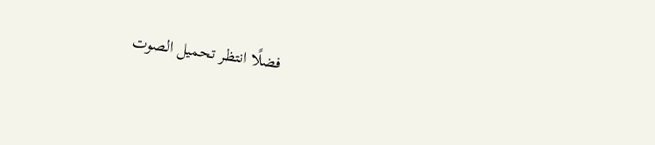فضلًا انتظر تحميل الصوت